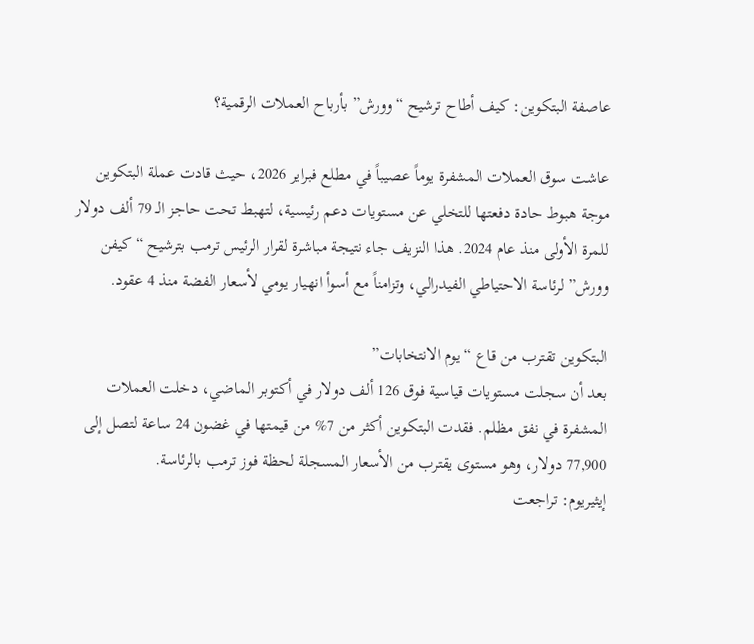عاصفة البتكوين: كيف أطاح ترشيح “وورش” بأرباح العملات الرقمية؟

عاشت سوق العملات المشفرة يوماً عصيباً في مطلع فبراير 2026، حيث قادت عملة البتكوين موجة هبوط حادة دفعتها للتخلي عن مستويات دعم رئيسية، لتهبط تحت حاجز الـ 79 ألف دولار للمرة الأولى منذ عام 2024. هذا النزيف جاء نتيجة مباشرة لقرار الرئيس ترمب بترشيح “كيفن وورش” لرئاسة الاحتياطي الفيدرالي، وتزامناً مع أسوأ انهيار يومي لأسعار الفضة منذ 4 عقود.

البتكوين تقترب من قاع “يوم الانتخابات”
بعد أن سجلت مستويات قياسية فوق 126 ألف دولار في أكتوبر الماضي، دخلت العملات المشفرة في نفق مظلم. فقدت البتكوين أكثر من 7% من قيمتها في غضون 24 ساعة لتصل إلى 77,900 دولار، وهو مستوى يقترب من الأسعار المسجلة لحظة فوز ترمب بالرئاسة.
إيثيريوم: تراجعت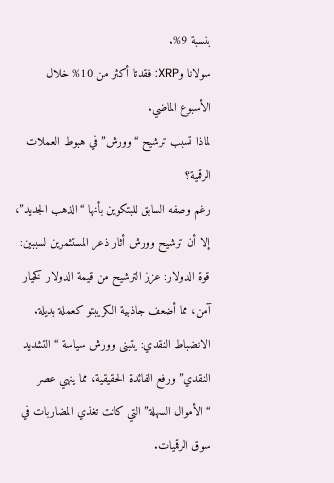بنسبة 9%.
سولانا وXRP: فقدتا أكثر من 10% خلال الأسبوع الماضي.
لماذا تسبب ترشيح “وورش” في هبوط العملات الرقمية؟
رغم وصفه السابق للبتكوين بأنها “الذهب الجديد”، إلا أن ترشيح وورش أثار ذعر المستثمرين لسببين:
قوة الدولار: عزز الترشيح من قيمة الدولار كخيار آمن، مما أضعف جاذبية الكريبتو كعملة بديلة.
الانضباط النقدي: يتبنى وورش سياسة “التشديد النقدي” ورفع الفائدة الحقيقية، مما ينهي عصر “الأموال السهلة” التي كانت تغذي المضاربات في سوق الرقميات.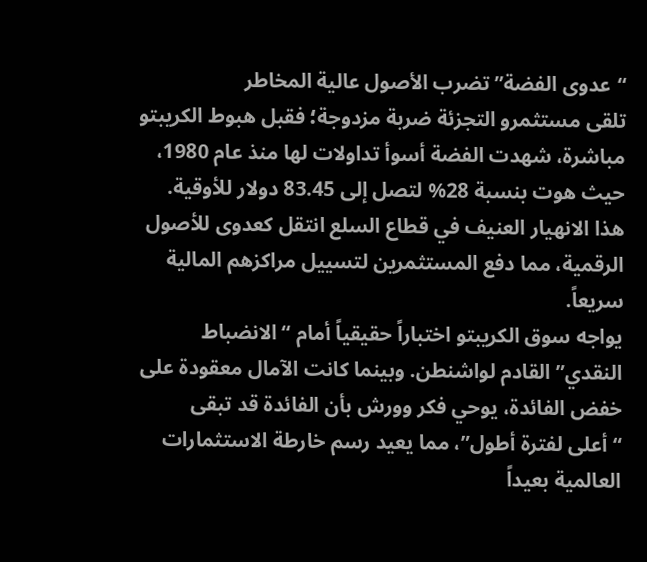“عدوى الفضة” تضرب الأصول عالية المخاطر
تلقى مستثمرو التجزئة ضربة مزدوجة؛ فقبل هبوط الكريبتو مباشرة، شهدت الفضة أسوأ تداولات لها منذ عام 1980، حيث هوت بنسبة 28% لتصل إلى 83.45 دولار للأوقية. هذا الانهيار العنيف في قطاع السلع انتقل كعدوى للأصول الرقمية، مما دفع المستثمرين لتسييل مراكزهم المالية سريعاً.
يواجه سوق الكريبتو اختباراً حقيقياً أمام “الانضباط النقدي” القادم لواشنطن. وبينما كانت الآمال معقودة على خفض الفائدة، يوحي فكر وورش بأن الفائدة قد تبقى “أعلى لفترة أطول”، مما يعيد رسم خارطة الاستثمارات العالمية بعيداً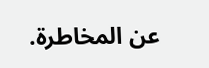عن المخاطرة.